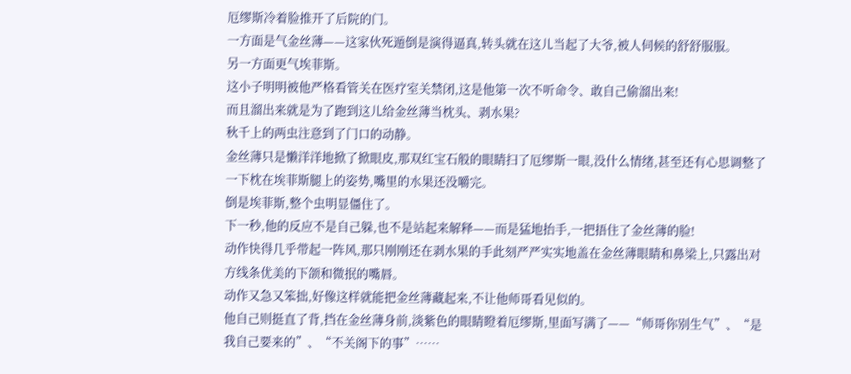厄缪斯冷着脸推开了后院的门。
一方面是气金丝薄——这家伙死遁倒是演得逼真,转头就在这儿当起了大爷,被人伺候的舒舒服服。
另一方面更气埃菲斯。
这小子明明被他严格看管关在医疗室关禁闭,这是他第一次不听命令、敢自己偷溜出来!
而且溜出来就是为了跑到这儿给金丝薄当枕头、剥水果?
秋千上的两虫注意到了门口的动静。
金丝薄只是懒洋洋地掀了掀眼皮,那双红宝石般的眼睛扫了厄缪斯一眼,没什么情绪,甚至还有心思调整了一下枕在埃菲斯腿上的姿势,嘴里的水果还没嚼完。
倒是埃菲斯,整个虫明显僵住了。
下一秒,他的反应不是自己躲,也不是站起来解释——而是猛地抬手,一把捂住了金丝薄的脸!
动作快得几乎带起一阵风,那只刚刚还在剥水果的手此刻严严实实地盖在金丝薄眼睛和鼻梁上,只露出对方线条优美的下颌和微抿的嘴唇。
动作又急又笨拙,好像这样就能把金丝薄藏起来,不让他师哥看见似的。
他自己则挺直了背,挡在金丝薄身前,淡紫色的眼睛瞪着厄缪斯,里面写满了——“师哥你别生气”、“是我自己要来的”、“不关阁下的事”……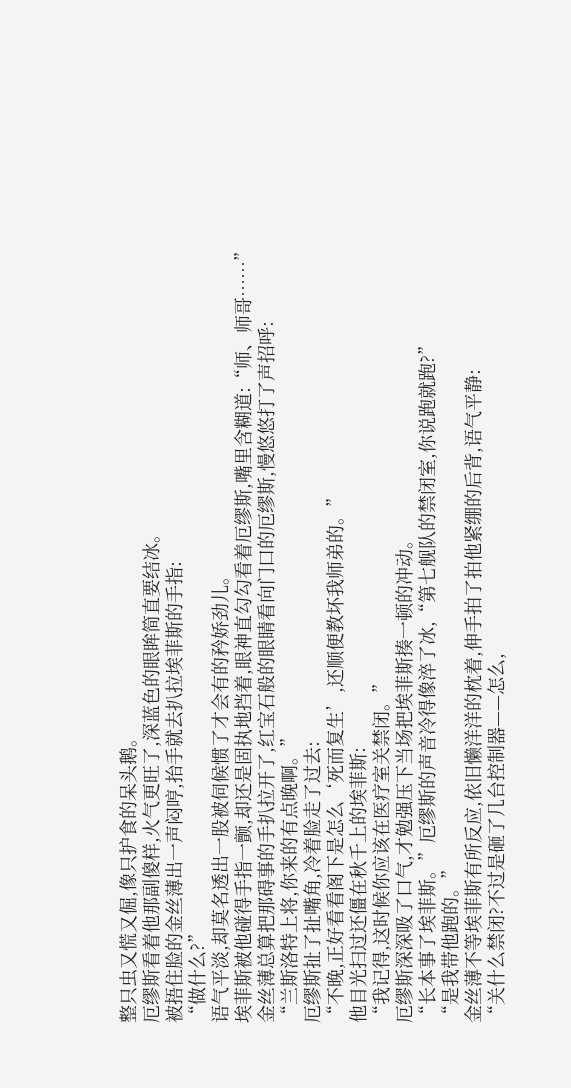整只虫又慌又倔,像只护食的呆头鹅。
厄缪斯看着他那副傻样,火气更旺了,深蓝色的眼眸简直要结冰。
被捂住脸的金丝薄出一声闷哼,抬手就去扒拉埃菲斯的手指:
“做什么?”
语气平淡,却莫名透出一股被伺候惯了才会有的矜娇劲儿。
埃菲斯被他碰得手指一颤,却还是固执地挡着,眼神直勾勾看着厄缪斯,嘴里含糊道:“师、师哥……”
金丝薄总算把那碍事的手扒拉开了,红宝石般的眼睛看向门口的厄缪斯,慢悠悠打了声招呼:
“兰斯洛特上将,你来的有点晚啊。”
厄缪斯扯了扯嘴角,冷着脸走了过去:
“不晚,正好看看阁下是怎么‘死而复生’,还顺便教坏我师弟的。”
他目光扫过还僵在秋千上的埃菲斯:
“我记得,这时候你应该在医疗室关禁闭。”
厄缪斯深深吸了口气,才勉强压下当场把埃菲斯揍一顿的冲动。
“长本事了埃菲斯。”厄缪斯的声音冷得像淬了冰,“第七舰队的禁闭室,你说跑就跑?”
“是我带他跑的。”
金丝薄不等埃菲斯有所反应,依旧懒洋洋的枕着,伸手拍了拍他紧绷的后背,语气平静:
“关什么禁闭?不过是砸了几台控制器——怎么,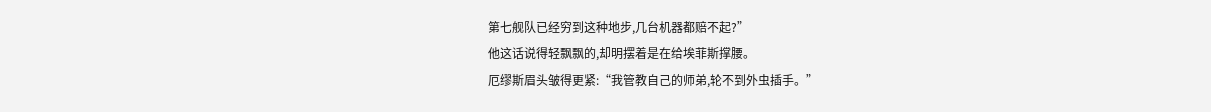第七舰队已经穷到这种地步,几台机器都赔不起?”
他这话说得轻飘飘的,却明摆着是在给埃菲斯撑腰。
厄缪斯眉头皱得更紧:“我管教自己的师弟,轮不到外虫插手。”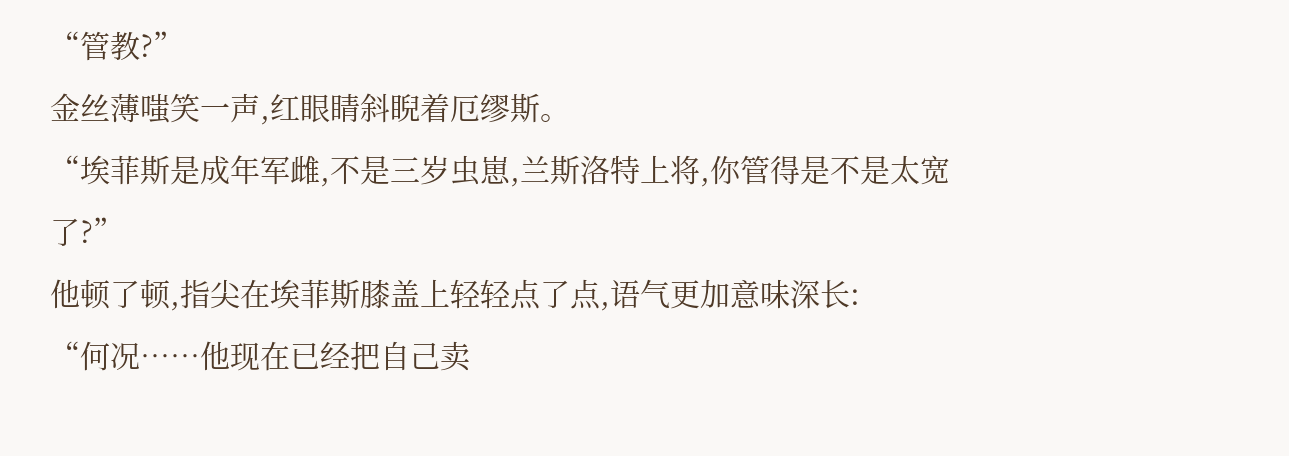“管教?”
金丝薄嗤笑一声,红眼睛斜睨着厄缪斯。
“埃菲斯是成年军雌,不是三岁虫崽,兰斯洛特上将,你管得是不是太宽了?”
他顿了顿,指尖在埃菲斯膝盖上轻轻点了点,语气更加意味深长:
“何况……他现在已经把自己卖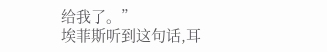给我了。”
埃菲斯听到这句话,耳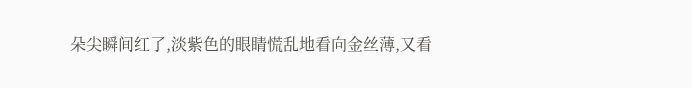朵尖瞬间红了,淡紫色的眼睛慌乱地看向金丝薄,又看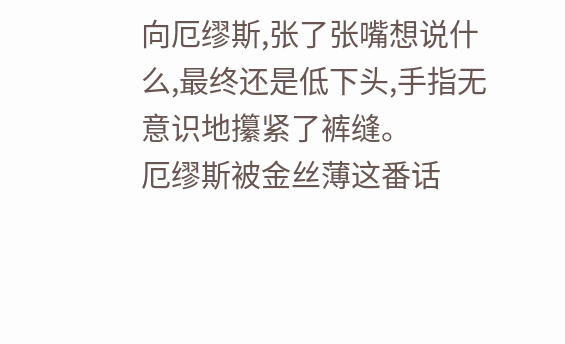向厄缪斯,张了张嘴想说什么,最终还是低下头,手指无意识地攥紧了裤缝。
厄缪斯被金丝薄这番话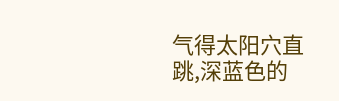气得太阳穴直跳,深蓝色的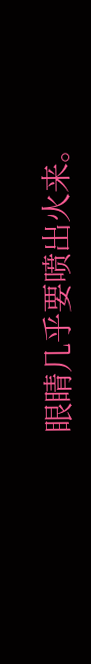眼睛几乎要喷出火来。